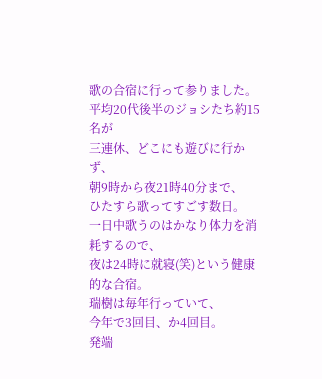歌の合宿に行って参りました。
平均20代後半のジョシたち約15名が
三連休、どこにも遊びに行かず、
朝9時から夜21時40分まで、
ひたすら歌ってすごす数日。
一日中歌うのはかなり体力を消耗するので、
夜は24時に就寝(笑)という健康的な合宿。
瑞樹は毎年行っていて、
今年で3回目、か4回目。
発端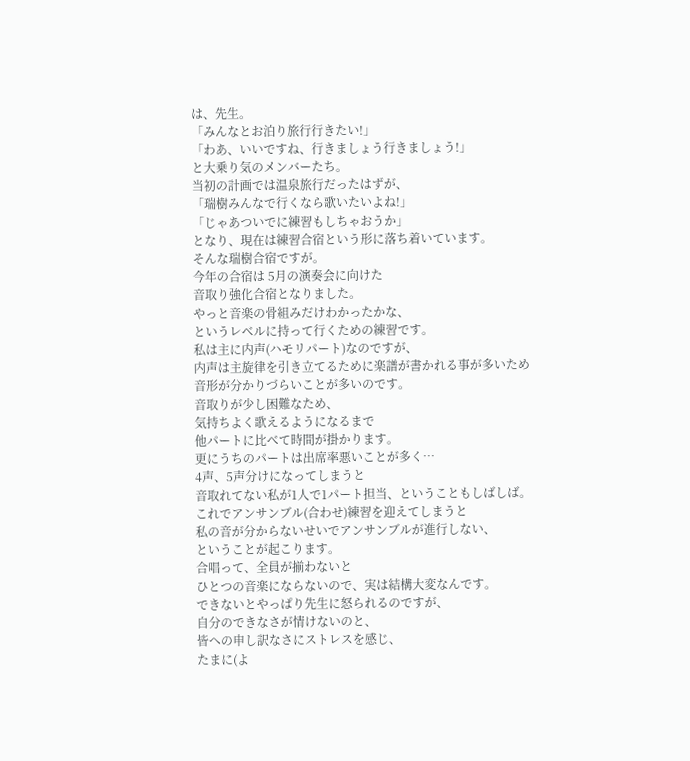は、先生。
「みんなとお泊り旅行行きたい!」
「わあ、いいですね、行きましょう行きましょう!」
と大乗り気のメンバーたち。
当初の計画では温泉旅行だったはずが、
「瑞樹みんなで行くなら歌いたいよね!」
「じゃあついでに練習もしちゃおうか」
となり、現在は練習合宿という形に落ち着いています。
そんな瑞樹合宿ですが。
今年の合宿は 5月の演奏会に向けた
音取り強化合宿となりました。
やっと音楽の骨組みだけわかったかな、
というレベルに持って行くための練習です。
私は主に内声(ハモリパート)なのですが、
内声は主旋律を引き立てるために楽譜が書かれる事が多いため
音形が分かりづらいことが多いのです。
音取りが少し困難なため、
気持ちよく歌えるようになるまで
他パートに比べて時間が掛かります。
更にうちのパートは出席率悪いことが多く…
4声、5声分けになってしまうと
音取れてない私が1人で1パート担当、ということもしばしば。
これでアンサンブル(合わせ)練習を迎えてしまうと
私の音が分からないせいでアンサンブルが進行しない、
ということが起こります。
合唱って、全員が揃わないと
ひとつの音楽にならないので、実は結構大変なんです。
できないとやっぱり先生に怒られるのですが、
自分のできなさが情けないのと、
皆への申し訳なさにストレスを感じ、
たまに(よ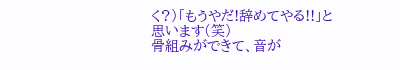く?)「もうやだ!辞めてやる!!」と思います(笑)
骨組みができて、音が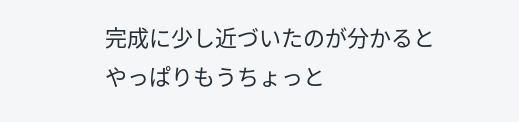完成に少し近づいたのが分かると
やっぱりもうちょっと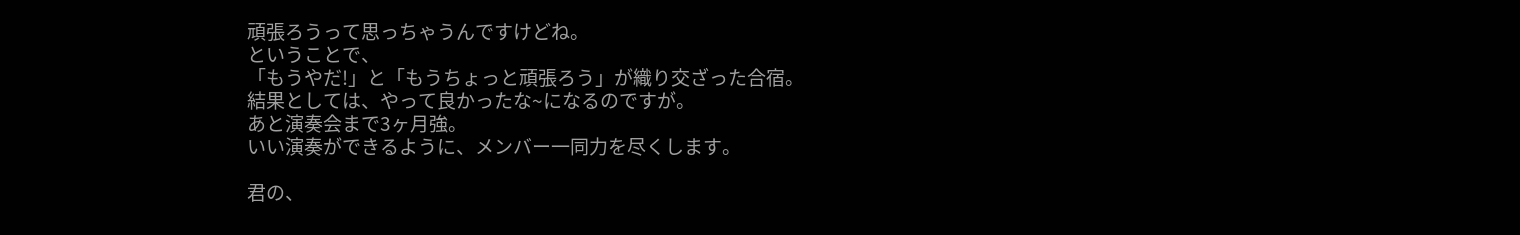頑張ろうって思っちゃうんですけどね。
ということで、
「もうやだ!」と「もうちょっと頑張ろう」が織り交ざった合宿。
結果としては、やって良かったな~になるのですが。
あと演奏会まで3ヶ月強。
いい演奏ができるように、メンバー一同力を尽くします。

君の、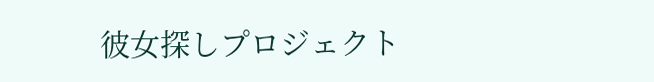彼女探しプロジェクト